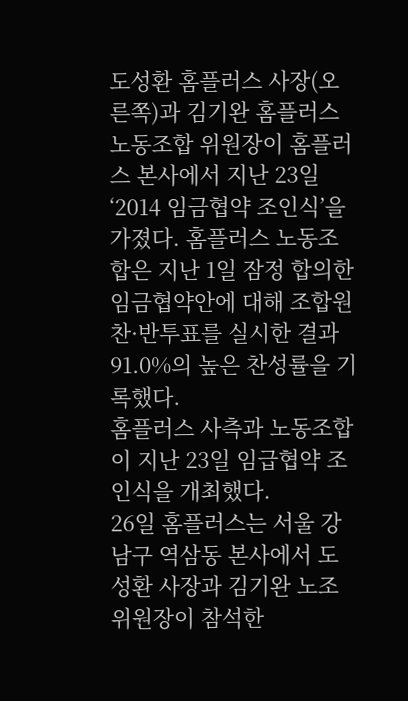도성환 홈플러스 사장(오른쪽)과 김기완 홈플러스 노동조합 위원장이 홈플러스 본사에서 지난 23일 ‘2014 임금협약 조인식’을 가졌다. 홈플러스 노동조합은 지난 1일 잠정 합의한 임금협약안에 대해 조합원 찬·반투표를 실시한 결과 91.0%의 높은 찬성률을 기록했다.
홈플러스 사측과 노동조합이 지난 23일 임급협약 조인식을 개최했다.
26일 홈플러스는 서울 강남구 역삼동 본사에서 도성환 사장과 김기완 노조위원장이 참석한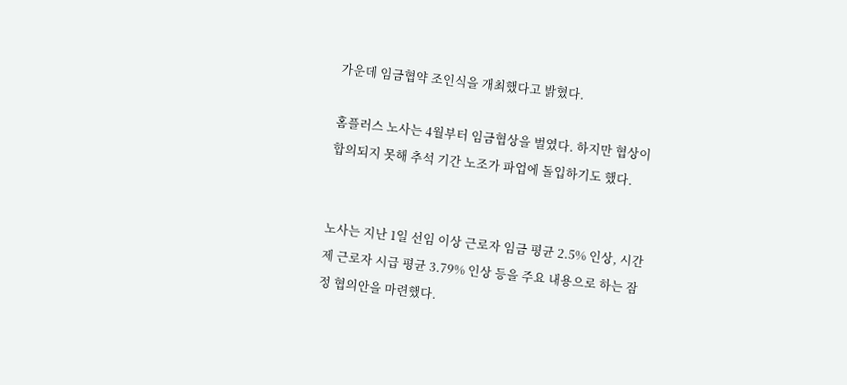가운데 임금협약 조인식을 개최했다고 밝혔다.

홈플러스 노사는 4월부터 임금협상을 벌였다. 하지만 협상이 합의되지 못해 추석 기간 노조가 파업에 돌입하기도 했다.


노사는 지난 1일 선임 이상 근로자 임금 평균 2.5% 인상, 시간제 근로자 시급 평균 3.79% 인상 등을 주요 내용으로 하는 잠정 협의안을 마련했다.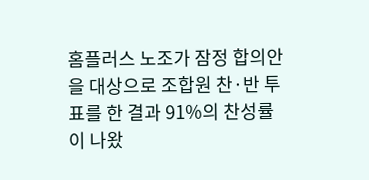홈플러스 노조가 잠정 합의안을 대상으로 조합원 찬·반 투표를 한 결과 91%의 찬성률이 나왔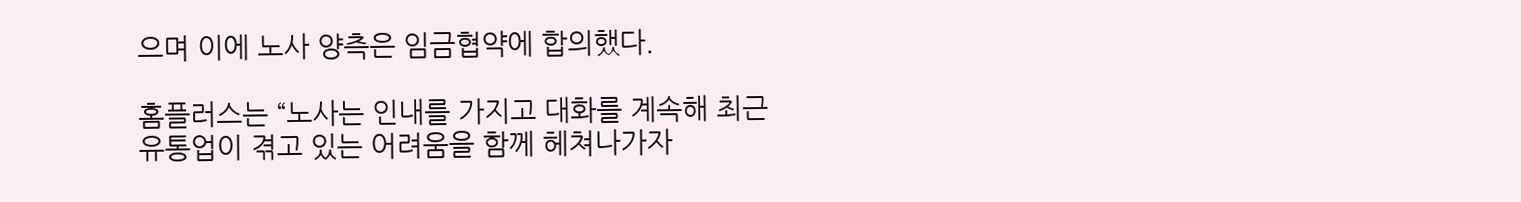으며 이에 노사 양측은 임금협약에 합의했다.

홈플러스는 “노사는 인내를 가지고 대화를 계속해 최근 유통업이 겪고 있는 어려움을 함께 헤쳐나가자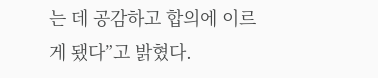는 데 공감하고 합의에 이르게 됐다”고 밝혔다.